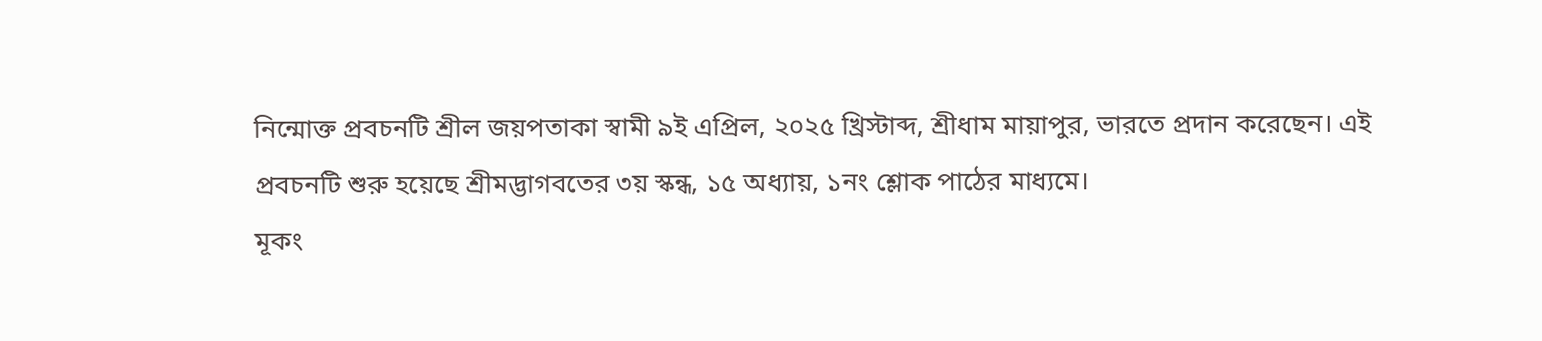নিন্মোক্ত প্রবচনটি শ্রীল জয়পতাকা স্বামী ৯ই এপ্রিল, ২০২৫ খ্রিস্টাব্দ, শ্রীধাম মায়াপুর, ভারতে প্রদান করেছেন। এই প্রবচনটি শুরু হয়েছে শ্রীমদ্ভাগবতের ৩য় স্কন্ধ, ১৫ অধ্যায়, ১নং শ্লোক পাঠের মাধ্যমে।
মূকং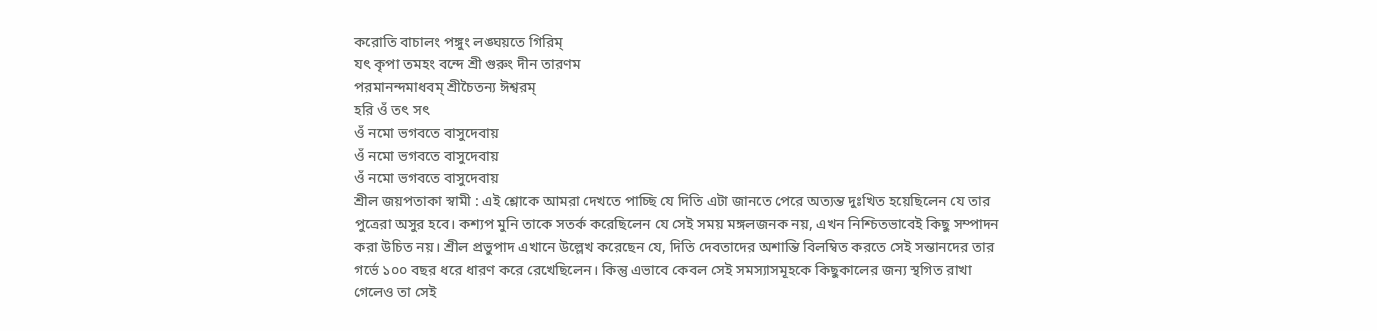করোতি বাচালং পঙ্গুং লঙ্ঘয়তে গিরিম্
যৎ কৃপা তমহং বন্দে শ্রী গুরুং দীন তারণম
পরমানন্দমাধবম্ শ্রীচৈতন্য ঈশ্বরম্
হরি ওঁ তৎ সৎ
ওঁ নমো ভগবতে বাসুদেবায়
ওঁ নমো ভগবতে বাসুদেবায়
ওঁ নমো ভগবতে বাসুদেবায়
শ্রীল জয়পতাকা স্বামী : এই শ্লোকে আমরা দেখতে পাচ্ছি যে দিতি এটা জানতে পেরে অত্যন্ত দুঃখিত হয়েছিলেন যে তার পুত্রেরা অসুর হবে। কশ্যপ মুনি তাকে সতর্ক করেছিলেন যে সেই সময় মঙ্গলজনক নয়, এখন নিশ্চিতভাবেই কিছু সম্পাদন করা উচিত নয়। শ্রীল প্রভুপাদ এখানে উল্লেখ করেছেন যে, দিতি দেবতাদের অশান্তি বিলম্বিত করতে সেই সন্তানদের তার গর্ভে ১০০ বছর ধরে ধারণ করে রেখেছিলেন। কিন্তু এভাবে কেবল সেই সমস্যাসমূহকে কিছুকালের জন্য স্থগিত রাখা গেলেও তা সেই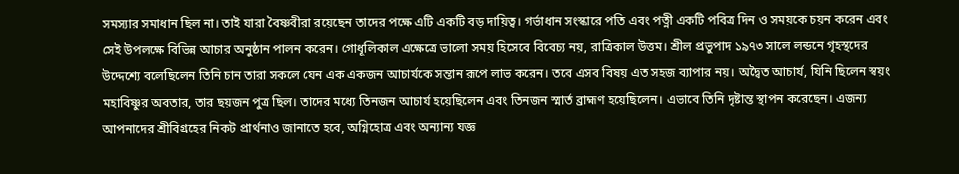সমস্যার সমাধান ছিল না। তাই যারা বৈষ্ণবীরা রয়েছেন তাদের পক্ষে এটি একটি বড় দায়িত্ব। গর্ভাধান সংস্কারে পতি এবং পত্নী একটি পবিত্র দিন ও সময়কে চয়ন করেন এবং সেই উপলক্ষে বিভিন্ন আচার অনুষ্ঠান পালন করেন। গোধূলিকাল এক্ষেত্রে ভালো সময় হিসেবে বিবেচ্য নয়, রাত্রিকাল উত্তম। শ্রীল প্রভুপাদ ১৯৭৩ সালে লন্ডনে গৃহস্থদের উদ্দেশ্যে বলেছিলেন তিনি চান তারা সকলে যেন এক একজন আচার্যকে সন্তান রূপে লাভ করেন। তবে এসব বিষয় এত সহজ ব্যাপার নয়। অদ্বৈত আচার্য, যিনি ছিলেন স্বয়ং মহাবিষ্ণুর অবতার, তার ছয়জন পুত্র ছিল। তাদের মধ্যে তিনজন আচার্য হয়েছিলেন এবং তিনজন স্মার্ত ব্রাহ্মণ হয়েছিলেন। এভাবে তিনি দৃষ্টান্ত স্থাপন করেছেন। এজন্য আপনাদের শ্রীবিগ্রহের নিকট প্রার্থনাও জানাতে হবে, অগ্নিহোত্র এবং অন্যান্য যজ্ঞ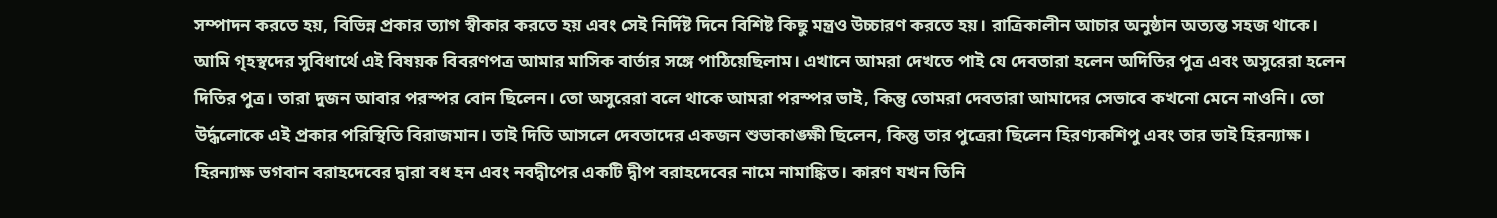সম্পাদন করতে হয়, বিভিন্ন প্রকার ত্যাগ স্বীকার করতে হয় এবং সেই নির্দিষ্ট দিনে বিশিষ্ট কিছু মন্ত্রও উচ্চারণ করতে হয়। রাত্রিকালীন আচার অনুষ্ঠান অত্যন্ত সহজ থাকে। আমি গৃহস্থদের সুবিধার্থে এই বিষয়ক বিবরণপত্র আমার মাসিক বার্তার সঙ্গে পাঠিয়েছিলাম। এখানে আমরা দেখতে পাই যে দেবতারা হলেন অদিতির পুত্র এবং অসুরেরা হলেন দিতির পুত্র। তারা দুজন আবার পরস্পর বোন ছিলেন। তো অসুরেরা বলে থাকে আমরা পরস্পর ভাই, কিন্তু তোমরা দেবতারা আমাদের সেভাবে কখনো মেনে নাওনি। তো উর্দ্ধলোকে এই প্রকার পরিস্থিতি বিরাজমান। তাই দিতি আসলে দেবতাদের একজন শুভাকাঙ্ক্ষী ছিলেন, কিন্তু তার পুত্রেরা ছিলেন হিরণ্যকশিপু এবং তার ভাই হিরন্যাক্ষ। হিরন্যাক্ষ ভগবান বরাহদেবের দ্বারা বধ হন এবং নবদ্বীপের একটি দ্বীপ বরাহদেবের নামে নামাঙ্কিত। কারণ যখন তিনি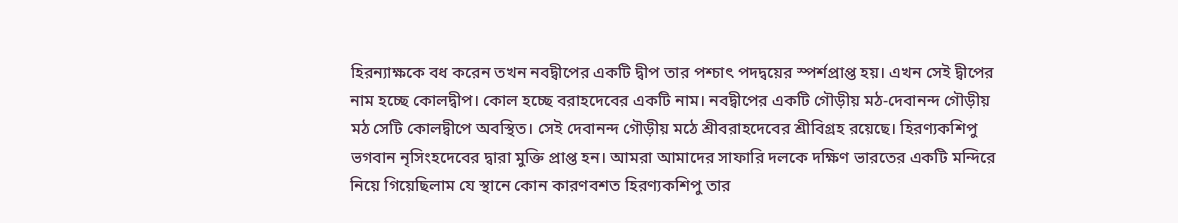হিরন্যাক্ষকে বধ করেন তখন নবদ্বীপের একটি দ্বীপ তার পশ্চাৎ পদদ্বয়ের স্পর্শপ্রাপ্ত হয়। এখন সেই দ্বীপের নাম হচ্ছে কোলদ্বীপ। কোল হচ্ছে বরাহদেবের একটি নাম। নবদ্বীপের একটি গৌড়ীয় মঠ-দেবানন্দ গৌড়ীয় মঠ সেটি কোলদ্বীপে অবস্থিত। সেই দেবানন্দ গৌড়ীয় মঠে শ্রীবরাহদেবের শ্রীবিগ্রহ রয়েছে। হিরণ্যকশিপু ভগবান নৃসিংহদেবের দ্বারা মুক্তি প্রাপ্ত হন। আমরা আমাদের সাফারি দলকে দক্ষিণ ভারতের একটি মন্দিরে নিয়ে গিয়েছিলাম যে স্থানে কোন কারণবশত হিরণ্যকশিপু তার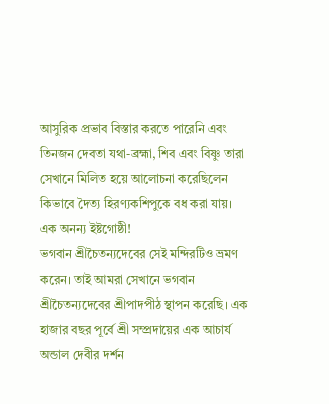আসুরিক প্রভাব বিস্তার করতে পারেনি এবং তিনজন দেবতা যথা-ব্রহ্মা, শিব এবং বিষ্ণু তারা সেখানে মিলিত হয়ে আলোচনা করেছিলেন কিভাবে দৈত্য হিরণ্যকশিপুকে বধ করা যায়। এক অনন্য ইষ্টগোষ্ঠী!
ভগবান শ্রীচৈতন্যদেবের সেই মন্দিরটিও ভ্রমণ করেন। তাই আমরা সেখানে ভগবান শ্রীচৈতন্যদেবের শ্রীপাদপীঠ স্থাপন করেছি। এক হাজার বছর পূর্বে শ্রী সম্প্রদায়ের এক আচার্য অন্ডাল দেবীর দর্শন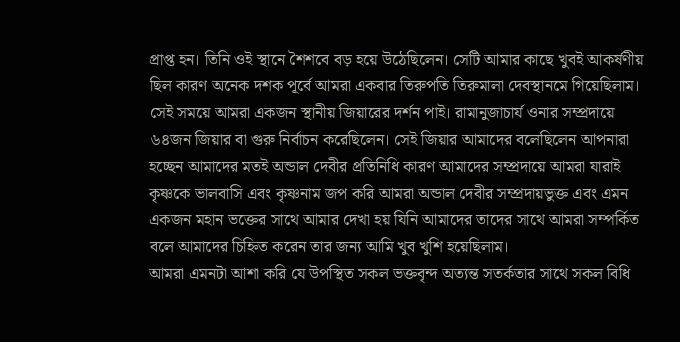প্রাপ্ত হন। তিনি ওই স্থানে শৈশবে বড় হয়ে উঠেছিলেন। সেটি আমার কাছে খুবই আকর্ষণীয় ছিল কারণ অনেক দশক পূর্বে আমরা একবার তিরুপতি তিরুমালা দেবস্থানমে গিয়েছিলাম। সেই সময়ে আমরা একজন স্থানীয় জিয়ারের দর্শন পাই। রামানুজাচার্য ওনার সম্প্রদায়ে ৬৪জন জিয়ার বা গুরু নির্বাচন করেছিলেন। সেই জিয়ার আমাদের বলেছিলেন আপনারা হচ্ছেন আমাদের মতই অন্ডাল দেবীর প্রতিনিধি কারণ আমাদের সম্প্রদায়ে আমরা যারাই কৃষ্ণকে ভালবাসি এবং কৃষ্ণনাম জপ করি আমরা অন্ডাল দেবীর সম্প্রদায়ভুক্ত এবং এমন একজন মহান ভক্তের সাথে আমার দেখা হয় যিনি আমাদের তাদের সাথে আমরা সম্পর্কিত বলে আমাদের চিহ্নিত করেন তার জন্য আমি খুব খুশি হয়েছিলাম।
আমরা এমনটা আশা করি যে উপস্থিত সকল ভক্তবৃন্দ অত্যন্ত সতর্কতার সাথে সকল বিধি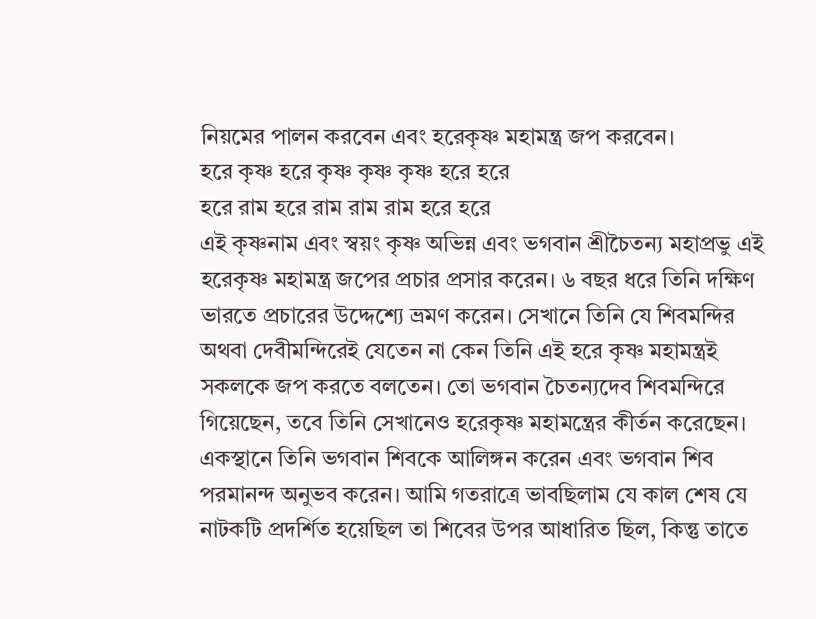নিয়মের পালন করবেন এবং হরেকৃষ্ণ মহামন্ত্র জপ করবেন।
হরে কৃষ্ণ হরে কৃষ্ণ কৃষ্ণ কৃষ্ণ হরে হরে
হরে রাম হরে রাম রাম রাম হরে হরে
এই কৃষ্ণনাম এবং স্বয়ং কৃষ্ণ অভিন্ন এবং ভগবান শ্রীচৈতন্য মহাপ্রভু এই হরেকৃষ্ণ মহামন্ত্র জপের প্রচার প্রসার করেন। ৬ বছর ধরে তিনি দক্ষিণ ভারতে প্রচারের উদ্দেশ্যে ভ্রমণ করেন। সেখানে তিনি যে শিবমন্দির অথবা দেবীমন্দিরেই যেতেন না কেন তিনি এই হরে কৃষ্ণ মহামন্ত্রই সকলকে জপ করতে বলতেন। তো ভগবান চৈতন্যদেব শিবমন্দিরে গিয়েছেন, তবে তিনি সেখানেও হরেকৃষ্ণ মহামন্ত্রের কীর্তন করেছেন। একস্থানে তিনি ভগবান শিবকে আলিঙ্গন করেন এবং ভগবান শিব পরমানন্দ অনুভব করেন। আমি গতরাত্রে ভাবছিলাম যে কাল শেষ যে নাটকটি প্রদর্শিত হয়েছিল তা শিবের উপর আধারিত ছিল, কিন্তু তাতে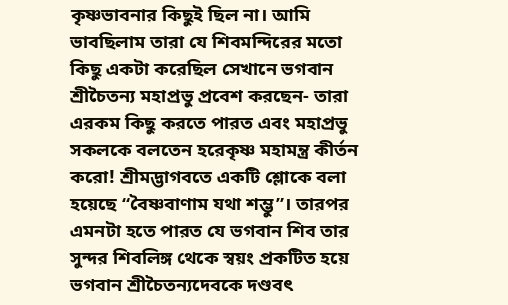কৃষ্ণভাবনার কিছুই ছিল না। আমি ভাবছিলাম তারা যে শিবমন্দিরের মতো কিছু একটা করেছিল সেখানে ভগবান শ্রীচৈতন্য মহাপ্রভু প্রবেশ করছেন- তারা এরকম কিছু করতে পারত এবং মহাপ্রভু সকলকে বলতেন হরেকৃষ্ণ মহামন্ত্র কীর্তন করো! শ্রীমদ্ভাগবতে একটি শ্লোকে বলা হয়েছে “বৈষ্ণবাণাম যথা শম্ভু”। তারপর এমনটা হতে পারত যে ভগবান শিব তার সুন্দর শিবলিঙ্গ থেকে স্বয়ং প্রকটিত হয়ে ভগবান শ্রীচৈতন্যদেবকে দণ্ডবৎ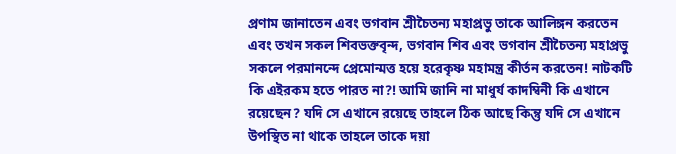প্রণাম জানাতেন এবং ভগবান শ্রীচৈতন্য মহাপ্রভু তাকে আলিঙ্গন করতেন এবং তখন সকল শিবভক্তবৃন্দ, ভগবান শিব এবং ভগবান শ্রীচৈতন্য মহাপ্রভু সকলে পরমানন্দে প্রেমোন্মত্ত হয়ে হরেকৃষ্ণ মহামন্ত্র কীর্তন করতেন! নাটকটি কি এইরকম হতে পারত না?! আমি জানি না মাধুর্য কাদম্বিনী কি এখানে রয়েছেন? যদি সে এখানে রয়েছে তাহলে ঠিক আছে কিন্তু যদি সে এখানে উপস্থিত না থাকে তাহলে তাকে দয়া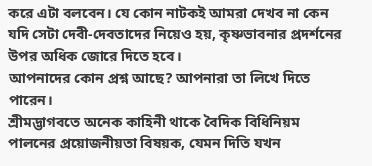করে এটা বলবেন। যে কোন নাটকই আমরা দেখব না কেন যদি সেটা দেবী-দেবতাদের নিয়েও হয়, কৃষ্ণভাবনার প্রদর্শনের উপর অধিক জোরে দিতে হবে।
আপনাদের কোন প্রশ্ন আছে? আপনারা তা লিখে দিতে পারেন।
শ্রীমদ্ভাগবতে অনেক কাহিনী থাকে বৈদিক বিধিনিয়ম পালনের প্রয়োজনীয়তা বিষয়ক, যেমন দিতি যখন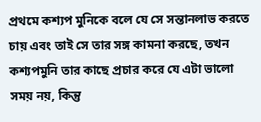প্রথমে কশ্যপ মুনিকে বলে যে সে সন্তানলাভ করতে চায় এবং তাই সে তার সঙ্গ কামনা করছে, তখন কশ্যপমুনি তার কাছে প্রচার করে যে এটা ভালো সময় নয়, কিন্তু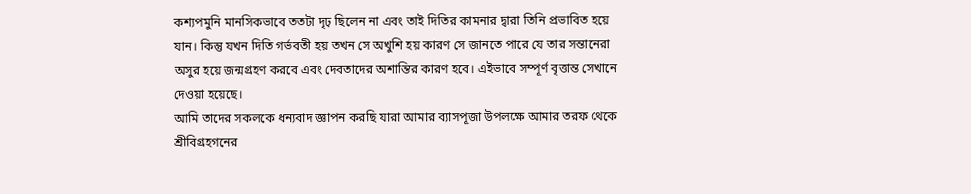কশ্যপমুনি মানসিকভাবে ততটা দৃঢ় ছিলেন না এবং তাই দিতির কামনার দ্বারা তিনি প্রভাবিত হয়ে যান। কিন্তু যখন দিতি গর্ভবতী হয় তখন সে অখুশি হয় কারণ সে জানতে পারে যে তার সন্তানেরা অসুর হয়ে জন্মগ্রহণ করবে এবং দেবতাদের অশান্তির কারণ হবে। এইভাবে সম্পূর্ণ বৃত্তান্ত সেখানে দেওয়া হয়েছে।
আমি তাদের সকলকে ধন্যবাদ জ্ঞাপন করছি যারা আমার ব্যাসপূজা উপলক্ষে আমার তরফ থেকে শ্রীবিগ্রহগনের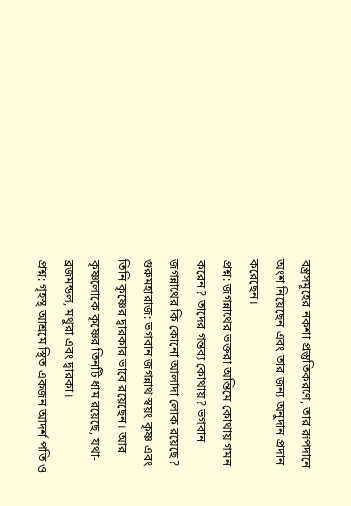বস্ত্রসমূহের নকশা প্রস্তুতিকরণে, তার রূপদানে অংশ নিয়েছেন এবং তার জন্য অনুদান প্রদান করেছেন।
প্রশ্ন: জগন্নাথের ভক্তরা অন্তিমে কোথায় গমন করেন? তাদের গন্তব্য কোথায়? ভগবান জগন্নাথের কি কোনো আলাদা লোক রয়েছে?
গুরুমহারাজ: ভগবান জগন্নাথ স্বয়ং কৃষ্ণ এবং তিনি কৃষ্ণের দ্বারকার ভাবে রয়েছেন। আর কৃষ্ণলোকে কৃষ্ণের তিনটি ধাম রয়েছে, যথা-ব্রজমন্ডল, মথুরা এবং দ্বারকা।
প্রশ্ন: গৃহস্থ আশ্রমে স্থিত একজন আদর্শ পতি ও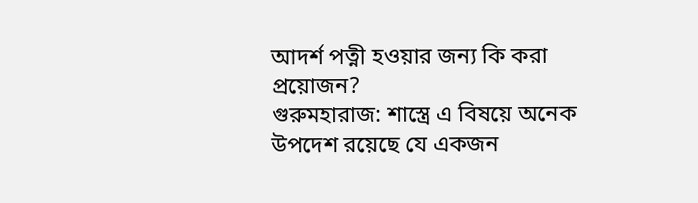আদর্শ পত্নী হওয়ার জন্য কি করা প্রয়োজন?
গুরুমহারাজ: শাস্ত্রে এ বিষয়ে অনেক উপদেশ রয়েছে যে একজন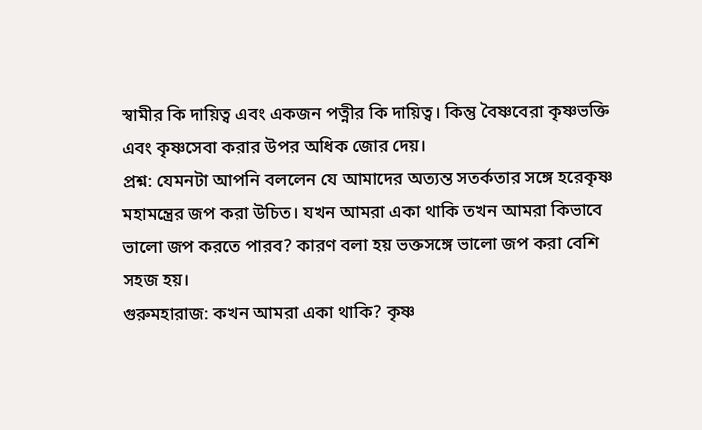স্বামীর কি দায়িত্ব এবং একজন পত্নীর কি দায়িত্ব। কিন্তু বৈষ্ণবেরা কৃষ্ণভক্তি এবং কৃষ্ণসেবা করার উপর অধিক জোর দেয়।
প্রশ্ন: যেমনটা আপনি বললেন যে আমাদের অত্যন্ত সতর্কতার সঙ্গে হরেকৃষ্ণ মহামন্ত্রের জপ করা উচিত। যখন আমরা একা থাকি তখন আমরা কিভাবে ভালো জপ করতে পারব? কারণ বলা হয় ভক্তসঙ্গে ভালো জপ করা বেশি সহজ হয়।
গুরুমহারাজ: কখন আমরা একা থাকি? কৃষ্ণ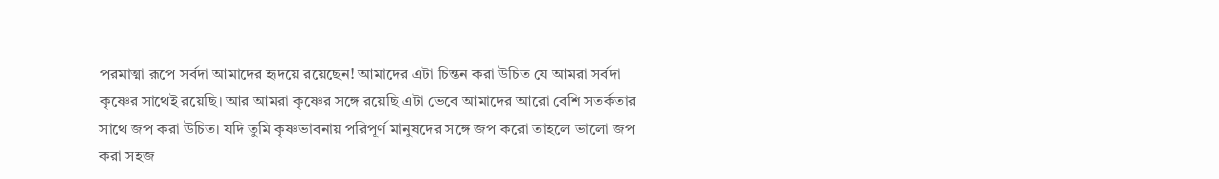পরমাত্মা রূপে সর্বদা আমাদের হৃদয়ে রয়েছেন! আমাদের এটা চিন্তন করা উচিত যে আমরা সর্বদা কৃষ্ণের সাথেই রয়েছি। আর আমরা কৃষ্ণের সঙ্গে রয়েছি এটা ভেবে আমাদের আরো বেশি সতর্কতার সাথে জপ করা উচিত। যদি তুমি কৃষ্ণভাবনায় পরিপূর্ণ মানুষদের সঙ্গে জপ করো তাহলে ভালো জপ করা সহজ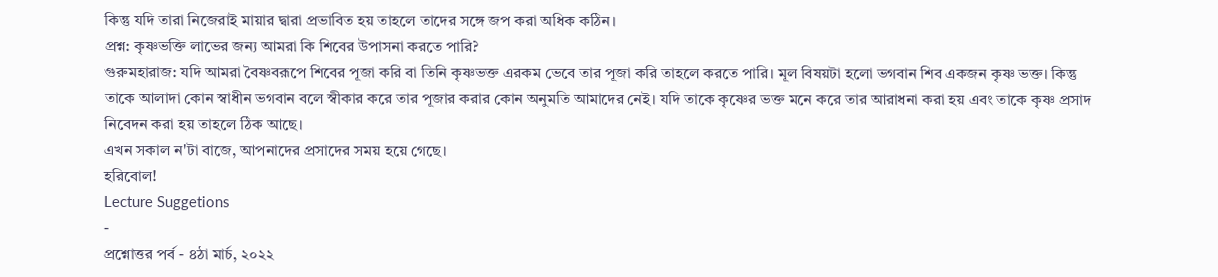কিন্তু যদি তারা নিজেরাই মায়ার দ্বারা প্রভাবিত হয় তাহলে তাদের সঙ্গে জপ করা অধিক কঠিন।
প্রশ্ন: কৃষ্ণভক্তি লাভের জন্য আমরা কি শিবের উপাসনা করতে পারি?
গুরুমহারাজ: যদি আমরা বৈষ্ণবরূপে শিবের পূজা করি বা তিনি কৃষ্ণভক্ত এরকম ভেবে তার পূজা করি তাহলে করতে পারি। মূল বিষয়টা হলো ভগবান শিব একজন কৃষ্ণ ভক্ত। কিন্তু তাকে আলাদা কোন স্বাধীন ভগবান বলে স্বীকার করে তার পূজার করার কোন অনুমতি আমাদের নেই। যদি তাকে কৃষ্ণের ভক্ত মনে করে তার আরাধনা করা হয় এবং তাকে কৃষ্ণ প্রসাদ নিবেদন করা হয় তাহলে ঠিক আছে।
এখন সকাল ন'টা বাজে, আপনাদের প্রসাদের সময় হয়ে গেছে।
হরিবোল!
Lecture Suggetions
-
প্রশ্নোত্তর পর্ব - ৪ঠা মার্চ, ২০২২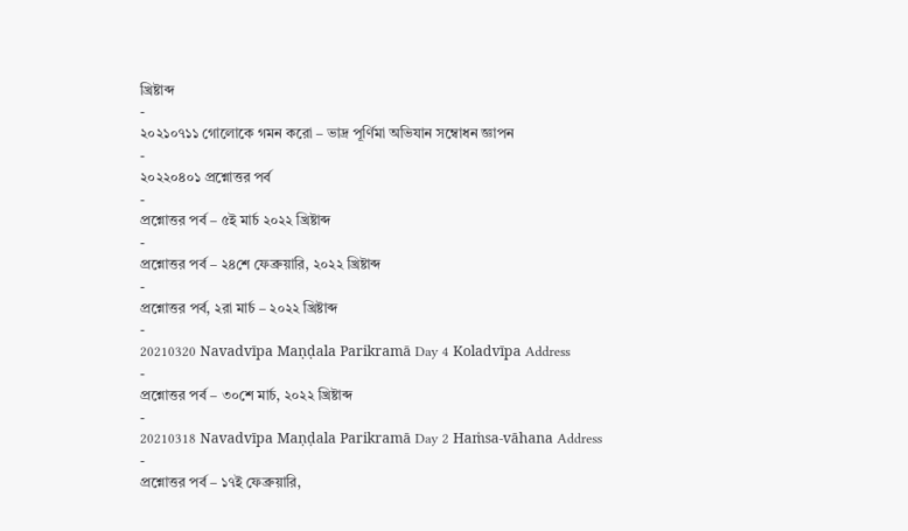খ্রিষ্টাব্দ
-
২০২১০৭১১ গোলোকে গমন করো – ভাদ্র পূর্ণিমা অভিযান সম্বোধন জ্ঞাপন
-
২০২২০৪০১ প্রশ্নোত্তর পর্ব
-
প্রশ্নোত্তর পর্ব – ৫ই মার্চ ২০২২ খ্রিষ্টাব্দ
-
প্রশ্নোত্তর পর্ব – ২৪শে ফেব্রুয়ারি, ২০২২ খ্রিষ্টাব্দ
-
প্রশ্নোত্তর পর্ব, ২রা মার্চ – ২০২২ খ্রিষ্টাব্দ
-
20210320 Navadvīpa Maṇḍala Parikramā Day 4 Koladvīpa Address
-
প্রশ্নোত্তর পর্ব – ৩০শে মার্চ, ২০২২ খ্রিষ্টাব্দ
-
20210318 Navadvīpa Maṇḍala Parikramā Day 2 Haṁsa-vāhana Address
-
প্রশ্নোত্তর পর্ব – ১৭ই ফেব্রুয়ারি,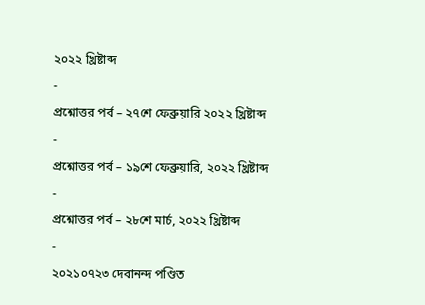২০২২ খ্রিষ্টাব্দ
-
প্রশ্নোত্তর পর্ব – ২৭শে ফেব্রুয়ারি ২০২২ খ্রিষ্টাব্দ
-
প্রশ্নোত্তর পর্ব – ১৯শে ফেব্রুয়ারি, ২০২২ খ্রিষ্টাব্দ
-
প্রশ্নোত্তর পর্ব – ২৮শে মার্চ, ২০২২ খ্রিষ্টাব্দ
-
২০২১০৭২৩ দেবানন্দ পণ্ডিত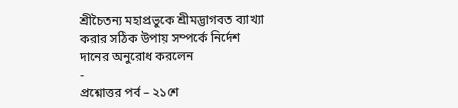শ্রীচৈতন্য মহাপ্রভুকে শ্রীমদ্ভাগবত ব্যাখ্যা করার সঠিক উপায় সম্পর্কে নির্দেশ দানের অনুরোধ করলেন
-
প্রশ্নোত্তর পর্ব – ২১শে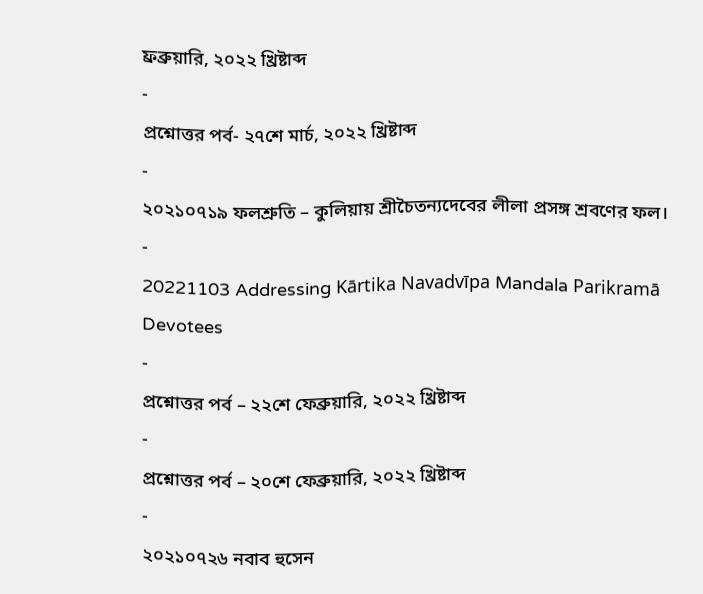ফ্রব্রুয়ারি, ২০২২ খ্রিষ্টাব্দ
-
প্রশ্নোত্তর পর্ব- ২৭শে মার্চ, ২০২২ খ্রিষ্টাব্দ
-
২০২১০৭১৯ ফলশ্রুতি – কুলিয়ায় শ্রীচৈতন্যদেবের লীলা প্রসঙ্গ শ্রবণের ফল।
-
20221103 Addressing Kārtika Navadvīpa Mandala Parikramā Devotees
-
প্রশ্নোত্তর পর্ব – ২২শে ফেব্রুয়ারি, ২০২২ খ্রিষ্টাব্দ
-
প্রশ্নোত্তর পর্ব – ২০শে ফেব্রুয়ারি, ২০২২ খ্রিষ্টাব্দ
-
২০২১০৭২৬ নবাব হুসেন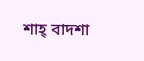শাহ্ বাদশা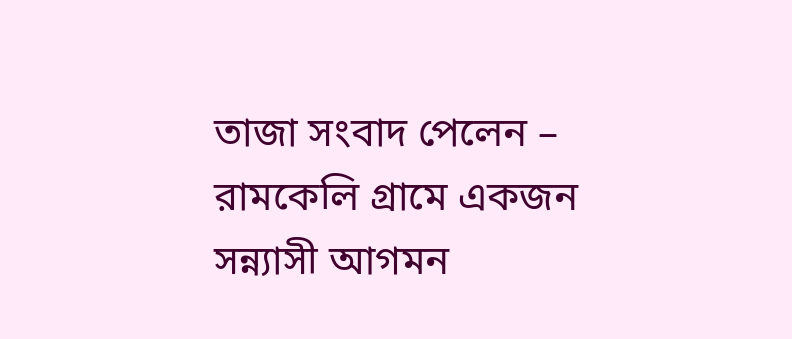তাজা সংবাদ পেলেন – রামকেলি গ্রামে একজন সন্ন্যাসী আগমন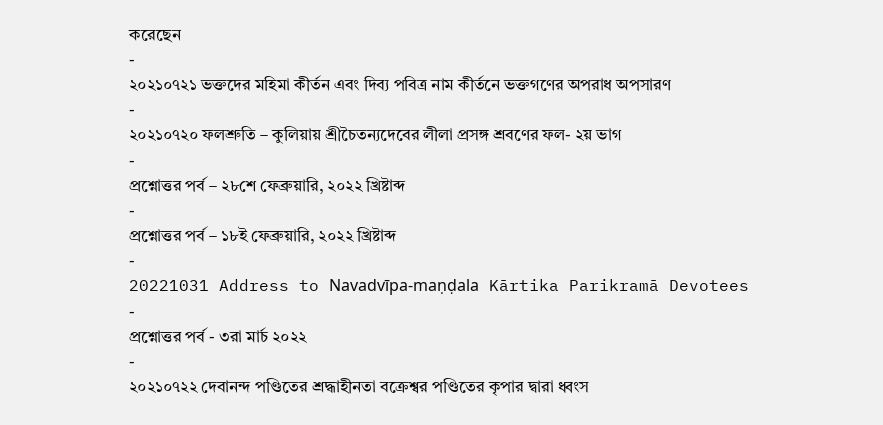করেছেন
-
২০২১০৭২১ ভক্তদের মহিমা কীর্তন এবং দিব্য পবিত্র নাম কীর্তনে ভক্তগণের অপরাধ অপসারণ
-
২০২১০৭২০ ফলশ্রুতি – কুলিয়ায় শ্রীচৈতন্যদেবের লীলা প্রসঙ্গ শ্রবণের ফল- ২য় ভাগ
-
প্রশ্নোত্তর পর্ব – ২৮শে ফেব্রুয়ারি, ২০২২ খ্রিষ্টাব্দ
-
প্রশ্নোত্তর পর্ব – ১৮ই ফেব্রুয়ারি, ২০২২ খ্রিষ্টাব্দ
-
20221031 Address to Navadvīpa-maṇḍala Kārtika Parikramā Devotees
-
প্রশ্নোত্তর পর্ব - ৩রা মার্চ ২০২২
-
২০২১০৭২২ দেবানন্দ পণ্ডিতের শ্রদ্ধাহীনতা বক্রেশ্বর পণ্ডিতের কৃপার দ্বারা ধ্বংস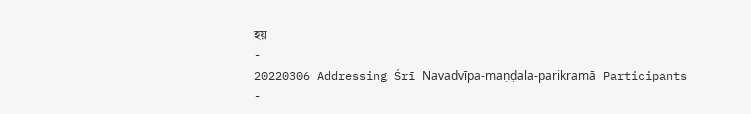হয়
-
20220306 Addressing Śrī Navadvīpa-maṇḍala-parikramā Participants
-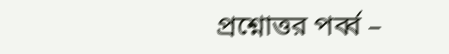প্রশ্নোত্তর পর্ব্ব –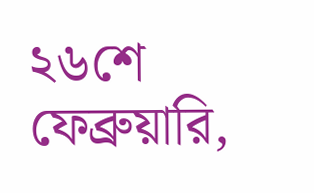২৬শে ফেব্রুয়ারি,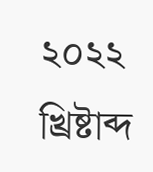২০২২ খ্রিষ্টাব্দ